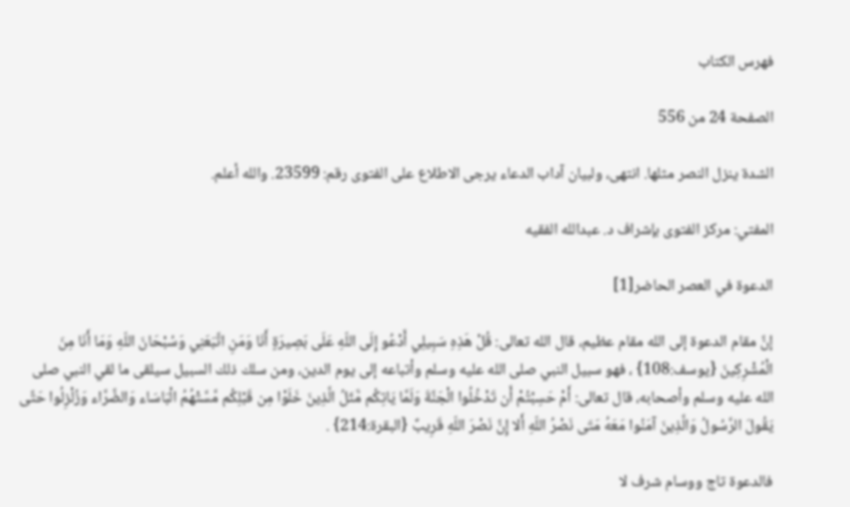فهرس الكتاب

الصفحة 24 من 556

الشدة ينزل النصر مثلها. انتهى، ولبيان آداب الدعاء يرجى الاطلاع على الفتوى رقم: 23599. والله أعلم.

المفتي: مركز الفتوى بإشراف د. عبدالله الفقيه

الدعوة في العصر الحاضر[1]

إنَّ مقام الدعوة إلى الله مقام عظيم، قال الله تعالى: قُلْ هَذِهِ سَبِيلِي أَدْعُو إِلَى اللّهِ عَلَى بَصِيرَةٍ أَنَا وَمَنِ اتَّبَعَنِي وَسُبْحَانَ اللّهِ وَمَا أَنَا مِنَ الْمُشْرِكِينَ {يوسف:108} ، فهو سبيل النبي صلى الله عليه وسلم وأتباعه إلى يوم الدين، ومن سلك ذلك السبيل سيلقى ما لقي النبي صلى الله عليه وسلم وأصحابه، قال تعالى: أَمْ حَسِبْتُمْ أَن تَدْخُلُوا الْجَنَّةَ وَلَمَّا يَاتِكُم مَّثَلُ الَّذِينَ خَلَوْا مِن قَبْلِكُم مَّسَّتْهُمُ الْبَاسَاء وَالضَّرَّاء وَزُلْزِلُوا حَتَّى يَقُولَ الرَّسُولُ وَالَّذِينَ آمَنُوا مَعَهُ مَتَى نَصْرُ اللّهِ أَلا إِنَّ نَصْرَ اللّهِ قَرِيبٌ {البقرة:214} .

فالدعوة تاج ووسام شرف لا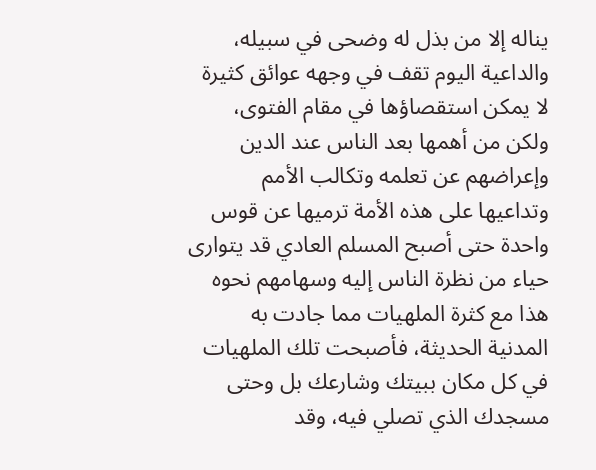يناله إلا من بذل له وضحى في سبيله، والداعية اليوم تقف في وجهه عوائق كثيرة لا يمكن استقصاؤها في مقام الفتوى، ولكن من أهمها بعد الناس عند الدين وإعراضهم عن تعلمه وتكالب الأمم وتداعيها على هذه الأمة ترميها عن قوس واحدة حتى أصبح المسلم العادي قد يتوارى حياء من نظرة الناس إليه وسهامهم نحوه هذا مع كثرة الملهيات مما جادت به المدنية الحديثة، فأصبحت تلك الملهيات في كل مكان ببيتك وشارعك بل وحتى مسجدك الذي تصلي فيه، وقد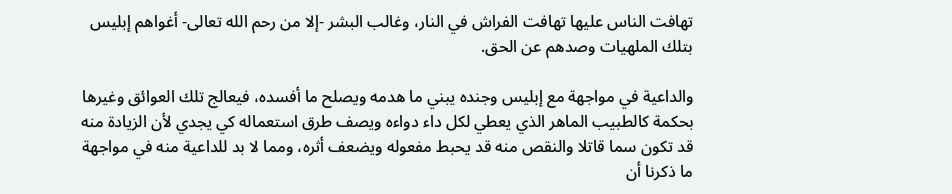تهافت الناس عليها تهافت الفراش في النار، وغالب البشر -إلا من رحم الله تعالى- أغواهم إبليس بتلك الملهيات وصدهم عن الحق.

والداعية في مواجهة مع إبليس وجنده يبني ما هدمه ويصلح ما أفسده، فيعالج تلك العوائق وغيرها بحكمة كالطبيب الماهر الذي يعطي لكل داء دواءه ويصف طرق استعماله كي يجدي لأن الزيادة منه قد تكون سما قاتلا والنقص منه قد يحبط مفعوله ويضعف أثره، ومما لا بد للداعية منه في مواجهة ما ذكرنا أن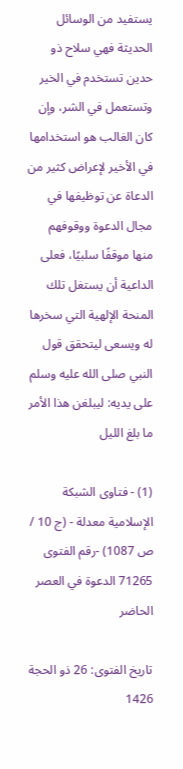يستفيد من الوسائل الحديثة فهي سلاح ذو حدين تستخدم في الخير وتستعمل في الشر، وإن كان الغالب هو استخدامها في الأخير لإعراض كثير من الدعاة عن توظيفها في مجال الدعوة ووقوفهم منها موقفًا سلبيًا، فعلى الداعية أن يستغل تلك المنحة الإلهية التي سخرها له ويسعى ليتحقق قول النبي صلى الله عليه وسلم على يديه: ليبلغن هذا الأمر ما بلغ الليل

(1) - فتاوى الشبكة الإسلامية معدلة - (ج 10 / ص 1087) -رقم الفتوى 71265 الدعوة في العصر الحاضر

تاريخ الفتوى: 26 ذو الحجة 1426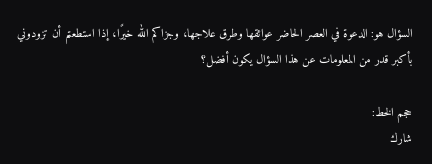السؤال هو: الدعوة في العصر الحاضر عوائقها وطرق علاجها، وجزاكم الله خيرًا، إذا استطعتم أن تزودوني بأكبر قدر من المعلومات عن هذا السؤال يكون أفضل؟

حجم الخط:
شارك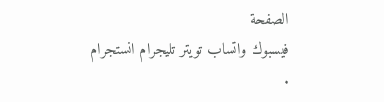الصفحة
فيسبوك واتساب تويتر تليجرام انستجرام
.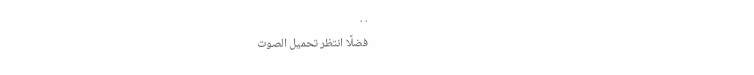. .
فضلًا انتظر تحميل الصوت